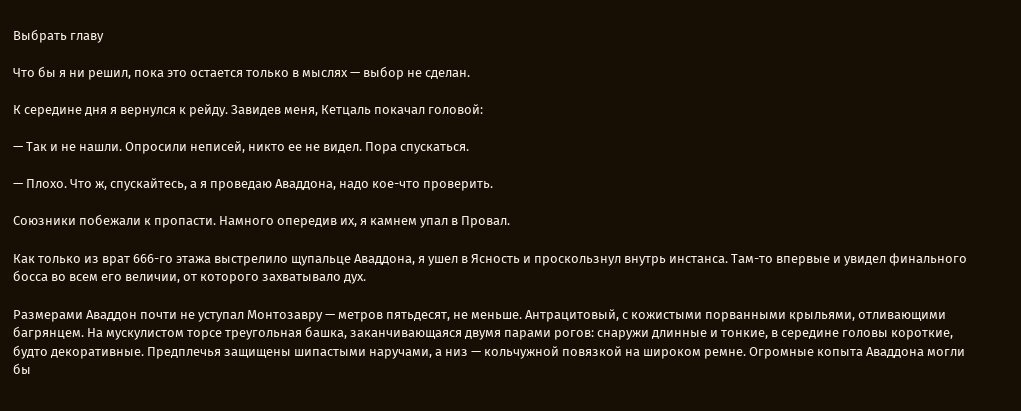Выбрать главу

Что бы я ни решил, пока это остается только в мыслях — выбор не сделан.

К середине дня я вернулся к рейду. Завидев меня, Кетцаль покачал головой:

— Так и не нашли. Опросили неписей, никто ее не видел. Пора спускаться.

— Плохо. Что ж, спускайтесь, а я проведаю Аваддона, надо кое-что проверить.

Союзники побежали к пропасти. Намного опередив их, я камнем упал в Провал.

Как только из врат 666-го этажа выстрелило щупальце Аваддона, я ушел в Ясность и проскользнул внутрь инстанса. Там-то впервые и увидел финального босса во всем его величии, от которого захватывало дух.

Размерами Аваддон почти не уступал Монтозавру — метров пятьдесят, не меньше. Антрацитовый, с кожистыми порванными крыльями, отливающими багрянцем. На мускулистом торсе треугольная башка, заканчивающаяся двумя парами рогов: снаружи длинные и тонкие, в середине головы короткие, будто декоративные. Предплечья защищены шипастыми наручами, а низ — кольчужной повязкой на широком ремне. Огромные копыта Аваддона могли бы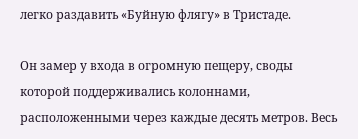легко раздавить «Буйную флягу» в Тристаде.

Он замер у входа в огромную пещеру, своды которой поддерживались колоннами, расположенными через каждые десять метров. Весь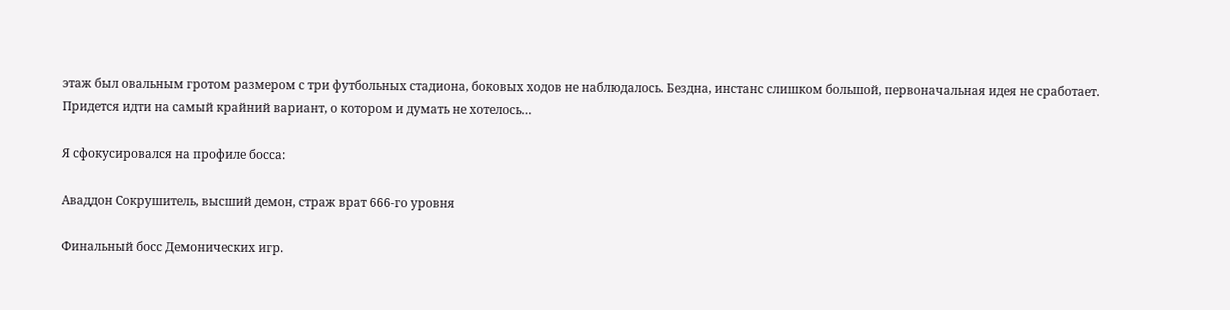этаж был овальным гротом размером с три футбольных стадиона, боковых ходов не наблюдалось. Бездна, инстанс слишком большой, первоначальная идея не сработает. Придется идти на самый крайний вариант, о котором и думать не хотелось…

Я сфокусировался на профиле босса:

Аваддон Сокрушитель, высший демон, страж врат 666-го уровня

Финальный босс Демонических игр.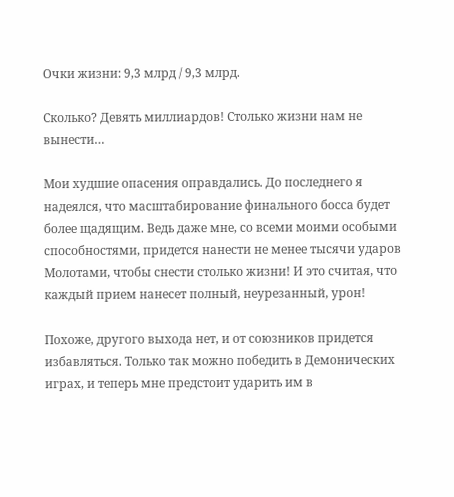Очки жизни: 9,3 млрд / 9,3 млрд.

Сколько? Девять миллиардов! Столько жизни нам не вынести…

Мои худшие опасения оправдались. До последнего я надеялся, что масштабирование финального босса будет более щадящим. Ведь даже мне, со всеми моими особыми способностями, придется нанести не менее тысячи ударов Молотами, чтобы снести столько жизни! И это считая, что каждый прием нанесет полный, неурезанный, урон!

Похоже, другого выхода нет, и от союзников придется избавляться. Только так можно победить в Демонических играх, и теперь мне предстоит ударить им в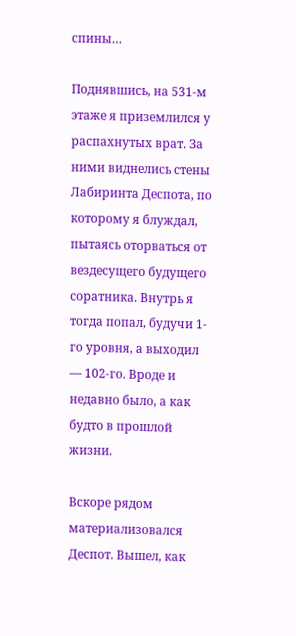спины…

Поднявшись, на 531-м этаже я приземлился у распахнутых врат. За ними виднелись стены Лабиринта Деспота, по которому я блуждал, пытаясь оторваться от вездесущего будущего соратника. Внутрь я тогда попал, будучи 1-го уровня, а выходил — 102-го. Вроде и недавно было, а как будто в прошлой жизни.

Вскоре рядом материализовался Деспот. Вышел, как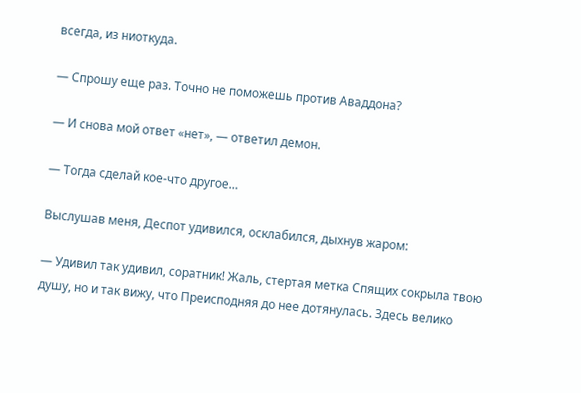всегда, из ниоткуда.

— Спрошу еще раз. Точно не поможешь против Аваддона?

— И снова мой ответ «нет», — ответил демон.

— Тогда сделай кое-что другое…

Выслушав меня, Деспот удивился, осклабился, дыхнув жаром:

— Удивил так удивил, соратник! Жаль, стертая метка Спящих сокрыла твою душу, но и так вижу, что Преисподняя до нее дотянулась. Здесь велико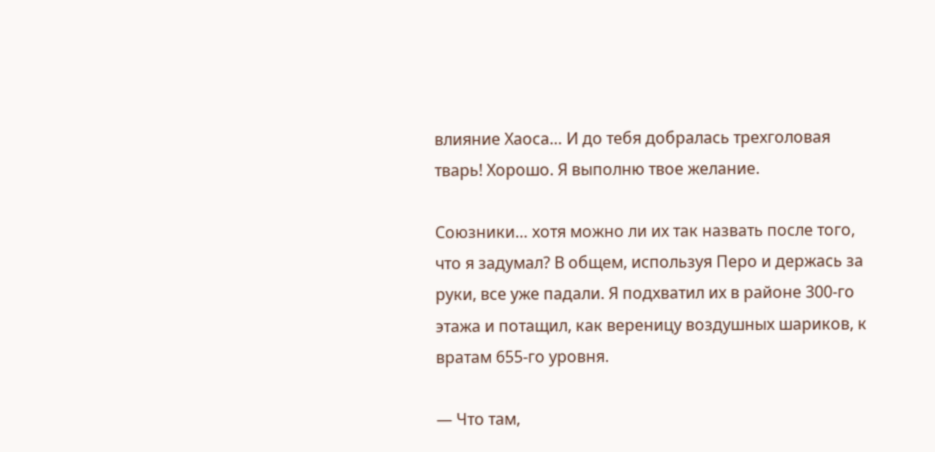влияние Хаоса… И до тебя добралась трехголовая тварь! Хорошо. Я выполню твое желание.

Союзники… хотя можно ли их так назвать после того, что я задумал? В общем, используя Перо и держась за руки, все уже падали. Я подхватил их в районе 300-го этажа и потащил, как вереницу воздушных шариков, к вратам 655-го уровня.

— Что там,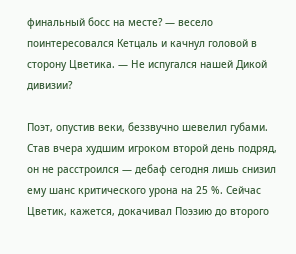финальный босс на месте? — весело поинтересовался Кетцаль и качнул головой в сторону Цветика. — Не испугался нашей Дикой дивизии?

Поэт, опустив веки, беззвучно шевелил губами. Став вчера худшим игроком второй день подряд, он не расстроился — дебаф сегодня лишь снизил ему шанс критического урона на 25 %. Сейчас Цветик, кажется, докачивал Поэзию до второго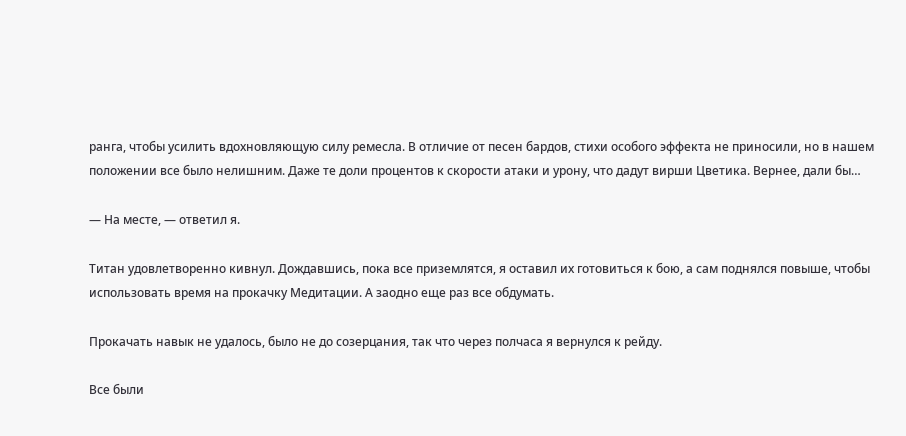ранга, чтобы усилить вдохновляющую силу ремесла. В отличие от песен бардов, стихи особого эффекта не приносили, но в нашем положении все было нелишним. Даже те доли процентов к скорости атаки и урону, что дадут вирши Цветика. Вернее, дали бы…

— На месте, — ответил я.

Титан удовлетворенно кивнул. Дождавшись, пока все приземлятся, я оставил их готовиться к бою, а сам поднялся повыше, чтобы использовать время на прокачку Медитации. А заодно еще раз все обдумать.

Прокачать навык не удалось, было не до созерцания, так что через полчаса я вернулся к рейду.

Все были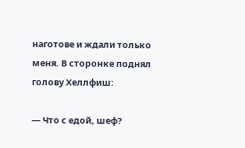наготове и ждали только меня. В сторонке поднял голову Хеллфиш:

— Что с едой, шеф?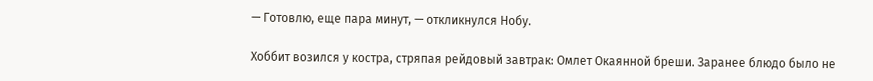— Готовлю, еще пара минут, — откликнулся Нобу.

Хоббит возился у костра, стряпая рейдовый завтрак: Омлет Окаянной бреши. Заранее блюдо было не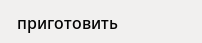приготовить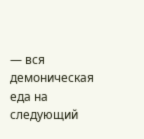— вся демоническая еда на следующий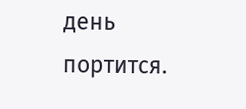день портится.